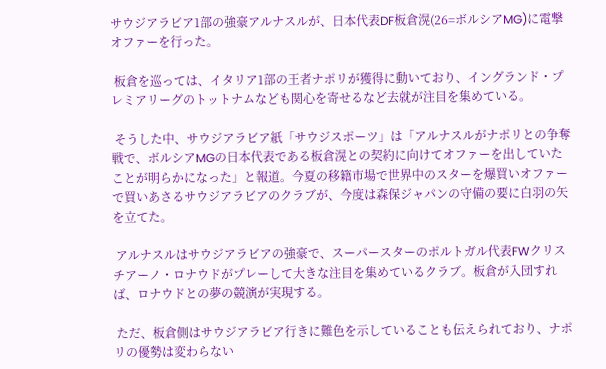サウジアラビア1部の強豪アルナスルが、日本代表DF板倉滉(26=ボルシアMG)に電撃オファーを行った。

 板倉を巡っては、イタリア1部の王者ナポリが獲得に動いており、イングランド・プレミアリーグのトットナムなども関心を寄せるなど去就が注目を集めている。

 そうした中、サウジアラビア紙「サウジスポーツ」は「アルナスルがナポリとの争奪戦で、ボルシアMGの日本代表である板倉滉との契約に向けてオファーを出していたことが明らかになった」と報道。今夏の移籍市場で世界中のスターを爆買いオファーで買いあさるサウジアラビアのクラブが、今度は森保ジャパンの守備の要に白羽の矢を立てた。

 アルナスルはサウジアラビアの強豪で、スーパースターのポルトガル代表FWクリスチアーノ・ロナウドがプレーして大きな注目を集めているクラブ。板倉が入団すれば、ロナウドとの夢の競演が実現する。

 ただ、板倉側はサウジアラビア行きに難色を示していることも伝えられており、ナポリの優勢は変わらない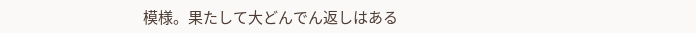模様。果たして大どんでん返しはある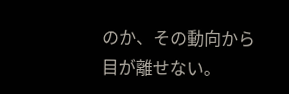のか、その動向から目が離せない。